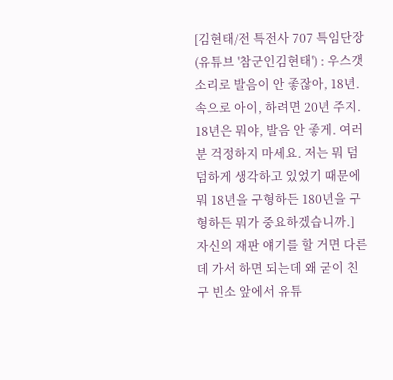[김현태/전 특전사 707 특임단장 (유튜브 '참군인김현태') : 우스갯소리로 발음이 안 좋잖아, 18년. 속으로 아이, 하려면 20년 주지. 18년은 뭐야, 발음 안 좋게. 여러분 걱정하지 마세요. 저는 뭐 덤덤하게 생각하고 있었기 때문에 뭐 18년을 구형하든 180년을 구형하든 뭐가 중요하겠습니까.]
자신의 재판 얘기를 할 거면 다른 데 가서 하면 되는데 왜 굳이 친구 빈소 앞에서 유튜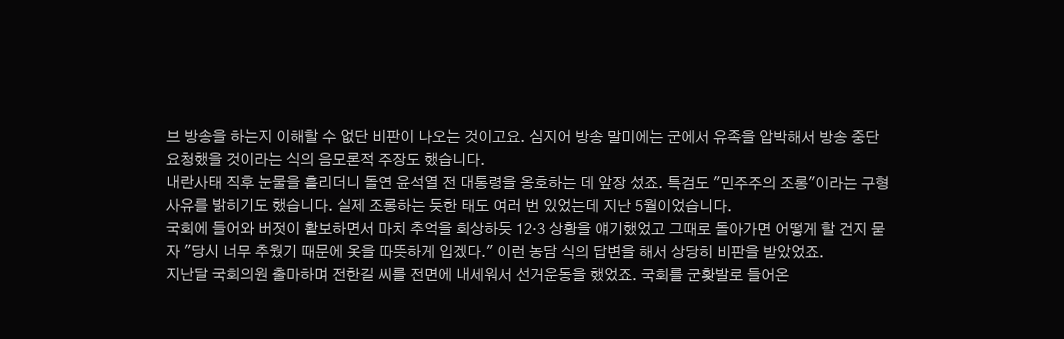브 방송을 하는지 이해할 수 없단 비판이 나오는 것이고요. 심지어 방송 말미에는 군에서 유족을 압박해서 방송 중단 요청했을 것이라는 식의 음모론적 주장도 했습니다.
내란사태 직후 눈물을 흘리더니 돌연 윤석열 전 대통령을 옹호하는 데 앞장 섰죠. 특검도 "민주주의 조롱"이라는 구형 사유를 밝히기도 했습니다. 실제 조롱하는 듯한 태도 여러 번 있었는데 지난 5월이었습니다.
국회에 들어와 버젓이 활보하면서 마치 추억을 회상하듯 12·3 상황을 얘기했었고 그때로 돌아가면 어떻게 할 건지 묻자 "당시 너무 추웠기 때문에 옷을 따뜻하게 입겠다." 이런 농담 식의 답변을 해서 상당히 비판을 받았었죠.
지난달 국회의원 출마하며 전한길 씨를 전면에 내세워서 선거운동을 했었죠. 국회를 군홧발로 들어온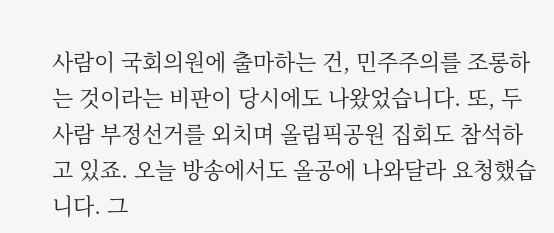사람이 국회의원에 출마하는 건, 민주주의를 조롱하는 것이라는 비판이 당시에도 나왔었습니다. 또, 두 사람 부정선거를 외치며 올림픽공원 집회도 참석하고 있죠. 오늘 방송에서도 올공에 나와달라 요청했습니다. 그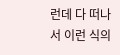런데 다 떠나서 이런 식의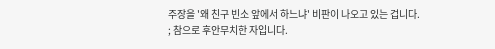주장을 '왜 친구 빈소 앞에서 하느냐' 비판이 나오고 있는 겁니다.
; 참으로 후안무치한 자입니다.